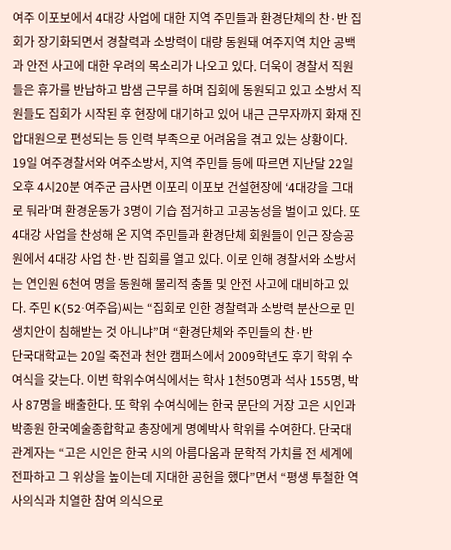여주 이포보에서 4대강 사업에 대한 지역 주민들과 환경단체의 찬·반 집회가 장기화되면서 경찰력과 소방력이 대량 동원돼 여주지역 치안 공백과 안전 사고에 대한 우려의 목소리가 나오고 있다. 더욱이 경찰서 직원들은 휴가를 반납하고 밤샘 근무를 하며 집회에 동원되고 있고 소방서 직원들도 집회가 시작된 후 현장에 대기하고 있어 내근 근무자까지 화재 진압대원으로 편성되는 등 인력 부족으로 어려움을 겪고 있는 상황이다. 19일 여주경찰서와 여주소방서, 지역 주민들 등에 따르면 지난달 22일 오후 4시20분 여주군 금사면 이포리 이포보 건설현장에 ‘4대강을 그대로 둬라’며 환경운동가 3명이 기습 점거하고 고공농성을 벌이고 있다. 또 4대강 사업을 찬성해 온 지역 주민들과 환경단체 회원들이 인근 장승공원에서 4대강 사업 찬·반 집회를 열고 있다. 이로 인해 경찰서와 소방서는 연인원 6천여 명을 동원해 물리적 충돌 및 안전 사고에 대비하고 있다. 주민 K(52·여주읍)씨는 “집회로 인한 경찰력과 소방력 분산으로 민생치안이 침해받는 것 아니냐”며 “환경단체와 주민들의 찬·반
단국대학교는 20일 죽전과 천안 캠퍼스에서 2009학년도 후기 학위 수여식을 갖는다. 이번 학위수여식에서는 학사 1천50명과 석사 155명, 박사 87명을 배출한다. 또 학위 수여식에는 한국 문단의 거장 고은 시인과 박종원 한국예술종합학교 총장에게 명예박사 학위를 수여한다. 단국대 관계자는 “고은 시인은 한국 시의 아름다움과 문학적 가치를 전 세계에 전파하고 그 위상을 높이는데 지대한 공헌을 했다”면서 “평생 투철한 역사의식과 치열한 참여 의식으로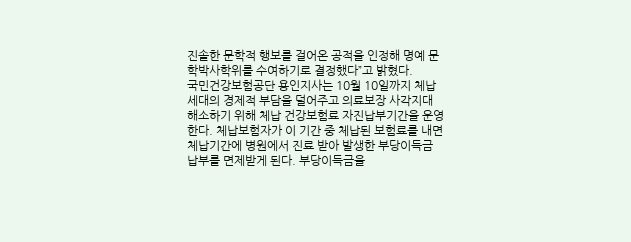진솔한 문학적 행보를 걸어온 공적을 인정해 명예 문학박사학위를 수여하기로 결정했다”고 밝혔다.
국민건강보험공단 용인지사는 10월 10일까지 체납세대의 경제적 부담을 덜어주고 의료보장 사각지대 해소하기 위해 체납 건강보험료 자진납부기간을 운영한다. 체납보험자가 이 기간 중 체납된 보험료를 내면 체납기간에 병원에서 진료 받아 발생한 부당이득금 납부를 면제받게 된다. 부당이득금을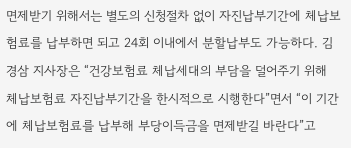면제받기 위해서는 별도의 신청절차 없이 자진납부기간에 체납보험료를 납부하면 되고 24회 이내에서 분할납부도 가능하다. 김경삼 지사장은 “건강보험료 체납세대의 부담을 덜어주기 위해 체납보험료 자진납부기간을 한시적으로 시행한다”면서 “이 기간에 체납보험료를 납부해 부당이득금을 면제받길 바란다”고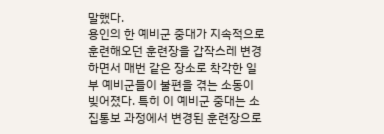말했다.
용인의 한 예비군 중대가 지속적으로 훈련해오던 훈련장을 갑작스레 변경하면서 매번 같은 장소로 착각한 일부 예비군들이 불편을 겪는 소동이 빚어졌다. 특히 이 예비군 중대는 소집통보 과정에서 변경된 훈련장으로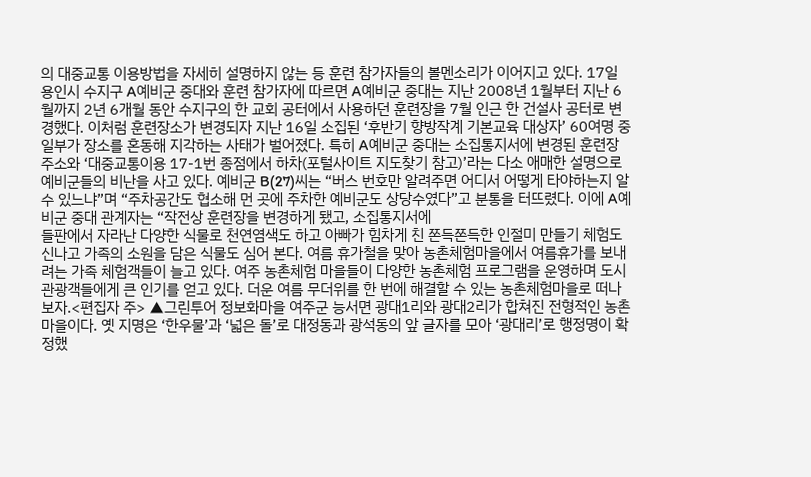의 대중교통 이용방법을 자세히 설명하지 않는 등 훈련 참가자들의 볼멘소리가 이어지고 있다. 17일 용인시 수지구 A예비군 중대와 훈련 참가자에 따르면 A예비군 중대는 지난 2008년 1월부터 지난 6월까지 2년 6개월 동안 수지구의 한 교회 공터에서 사용하던 훈련장을 7월 인근 한 건설사 공터로 변경했다. 이처럼 훈련장소가 변경되자 지난 16일 소집된 ‘후반기 향방작계 기본교육 대상자’ 60여명 중 일부가 장소를 혼동해 지각하는 사태가 벌어졌다. 특히 A예비군 중대는 소집통지서에 변경된 훈련장 주소와 ‘대중교통이용 17-1번 종점에서 하차(포털사이트 지도찾기 참고)’라는 다소 애매한 설명으로 예비군들의 비난을 사고 있다. 예비군 B(27)씨는 “버스 번호만 알려주면 어디서 어떻게 타야하는지 알 수 있느냐”며 “주차공간도 협소해 먼 곳에 주차한 예비군도 상당수였다”고 분통을 터뜨렸다. 이에 A예비군 중대 관계자는 “작전상 훈련장을 변경하게 됐고, 소집통지서에
들판에서 자라난 다양한 식물로 천연염색도 하고 아빠가 힘차게 친 쫀득쫀득한 인절미 만들기 체험도 신나고 가족의 소원을 담은 식물도 심어 본다. 여름 휴가철을 맞아 농촌체험마을에서 여름휴가를 보내려는 가족 체험객들이 늘고 있다. 여주 농촌체험 마을들이 다양한 농촌체험 프로그램을 운영하며 도시 관광객들에게 큰 인기를 얻고 있다. 더운 여름 무더위를 한 번에 해결할 수 있는 농촌체험마을로 떠나보자.<편집자 주> ▲그린투어 정보화마을 여주군 능서면 광대1리와 광대2리가 합쳐진 전형적인 농촌마을이다. 옛 지명은 ‘한우물’과 ‘넓은 돌’로 대정동과 광석동의 앞 글자를 모아 ‘광대리’로 행정명이 확정했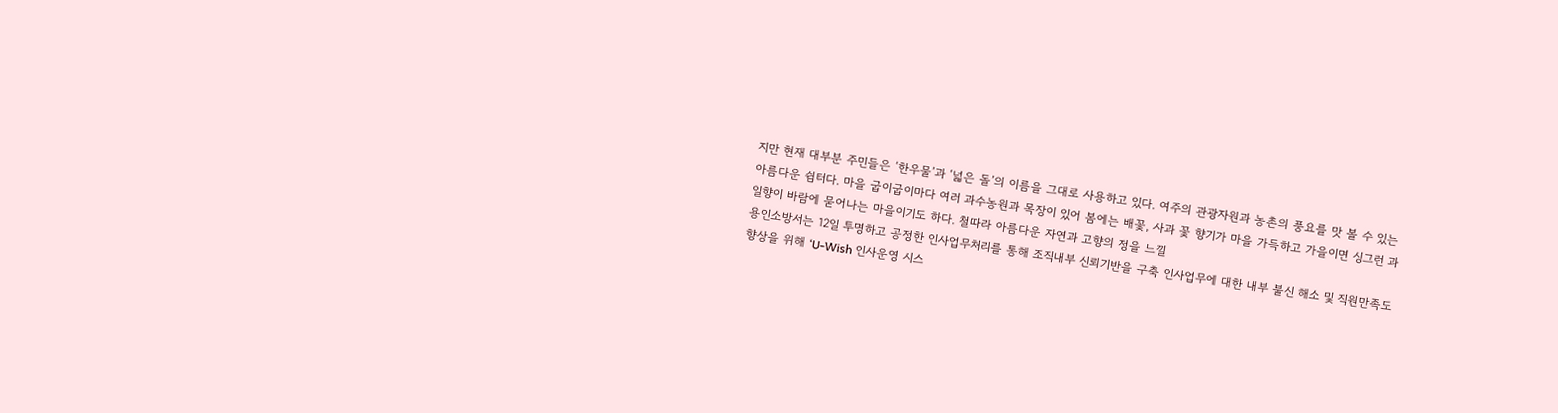지만 현재 대부분 주민들은 ‘한우물’과 ‘넓은 돌’의 이름을 그대로 사용하고 있다. 여주의 관광자원과 농촌의 풍요를 맛 볼 수 있는 아름다운 쉼터다. 마을 굽이굽이마다 여러 과수농원과 목장이 있어 봄에는 배꽃, 사과 꽃 향기가 마을 가득하고 가을이면 싱그런 과일향이 바람에 묻어나는 마을이기도 하다. 철따라 아름다운 자연과 고향의 정을 느낄
용인소방서는 12일 투명하고 공정한 인사업무처리를 통해 조직내부 신뢰기반을 구축 인사업무에 대한 내부 불신 해소 및 직원만족도 향상을 위해 ‘U-Wish 인사운영 시스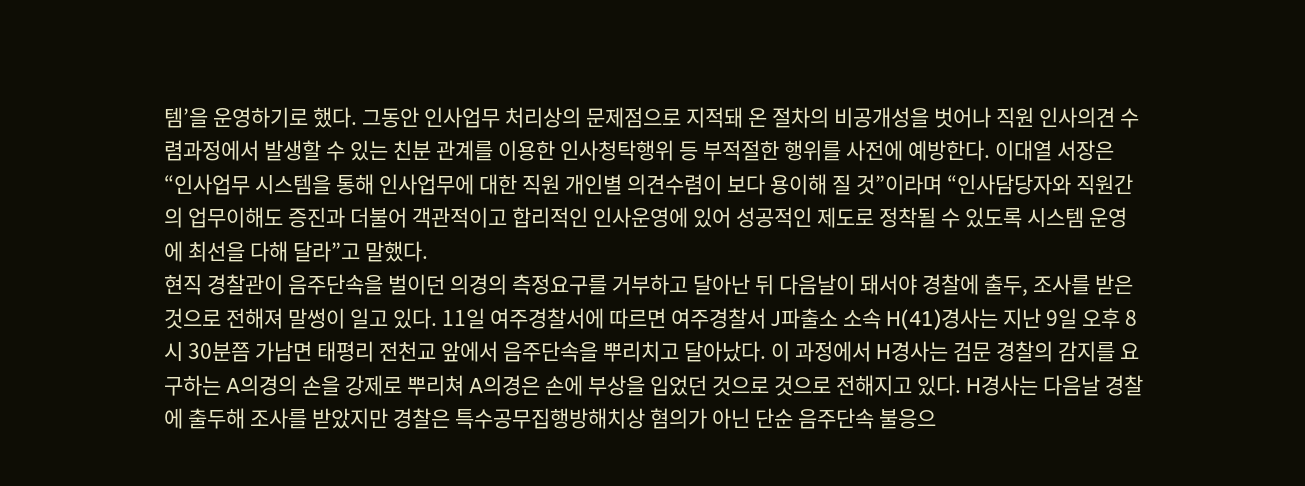템’을 운영하기로 했다. 그동안 인사업무 처리상의 문제점으로 지적돼 온 절차의 비공개성을 벗어나 직원 인사의견 수렴과정에서 발생할 수 있는 친분 관계를 이용한 인사청탁행위 등 부적절한 행위를 사전에 예방한다. 이대열 서장은 “인사업무 시스템을 통해 인사업무에 대한 직원 개인별 의견수렴이 보다 용이해 질 것”이라며 “인사담당자와 직원간의 업무이해도 증진과 더불어 객관적이고 합리적인 인사운영에 있어 성공적인 제도로 정착될 수 있도록 시스템 운영에 최선을 다해 달라”고 말했다.
현직 경찰관이 음주단속을 벌이던 의경의 측정요구를 거부하고 달아난 뒤 다음날이 돼서야 경찰에 출두, 조사를 받은 것으로 전해져 말썽이 일고 있다. 11일 여주경찰서에 따르면 여주경찰서 J파출소 소속 H(41)경사는 지난 9일 오후 8시 30분쯤 가남면 태평리 전천교 앞에서 음주단속을 뿌리치고 달아났다. 이 과정에서 H경사는 검문 경찰의 감지를 요구하는 A의경의 손을 강제로 뿌리쳐 A의경은 손에 부상을 입었던 것으로 것으로 전해지고 있다. H경사는 다음날 경찰에 출두해 조사를 받았지만 경찰은 특수공무집행방해치상 혐의가 아닌 단순 음주단속 불응으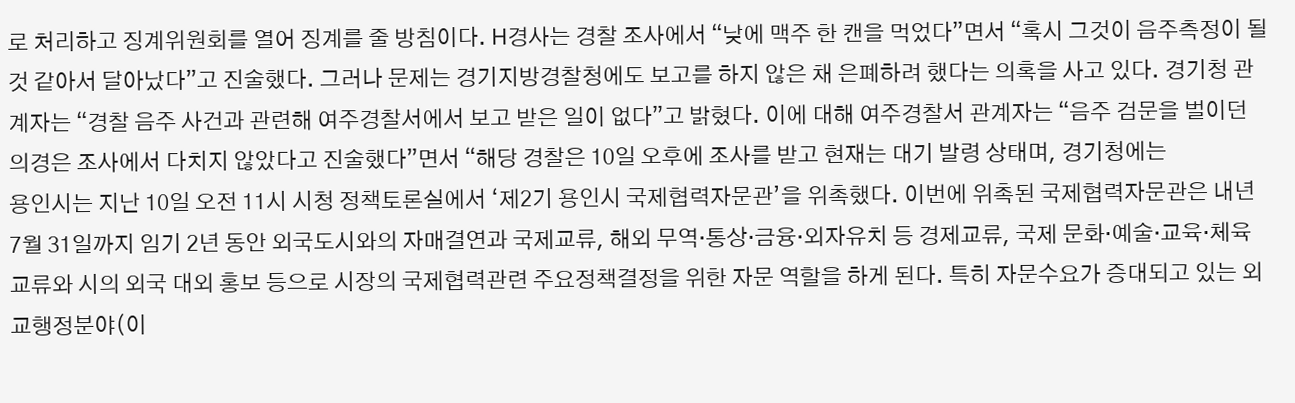로 처리하고 징계위원회를 열어 징계를 줄 방침이다. H경사는 경찰 조사에서 “낮에 맥주 한 캔을 먹었다”면서 “혹시 그것이 음주측정이 될것 같아서 달아났다”고 진술했다. 그러나 문제는 경기지방경찰청에도 보고를 하지 않은 채 은폐하려 했다는 의혹을 사고 있다. 경기청 관계자는 “경찰 음주 사건과 관련해 여주경찰서에서 보고 받은 일이 없다”고 밝혔다. 이에 대해 여주경찰서 관계자는 “음주 검문을 벌이던 의경은 조사에서 다치지 않았다고 진술했다”면서 “해당 경찰은 10일 오후에 조사를 받고 현재는 대기 발령 상태며, 경기청에는
용인시는 지난 10일 오전 11시 시청 정책토론실에서 ‘제2기 용인시 국제협력자문관’을 위촉했다. 이번에 위촉된 국제협력자문관은 내년 7월 31일까지 임기 2년 동안 외국도시와의 자매결연과 국제교류, 해외 무역·통상·금융·외자유치 등 경제교류, 국제 문화·예술·교육·체육교류와 시의 외국 대외 홍보 등으로 시장의 국제협력관련 주요정책결정을 위한 자문 역할을 하게 된다. 특히 자문수요가 증대되고 있는 외교행정분야(이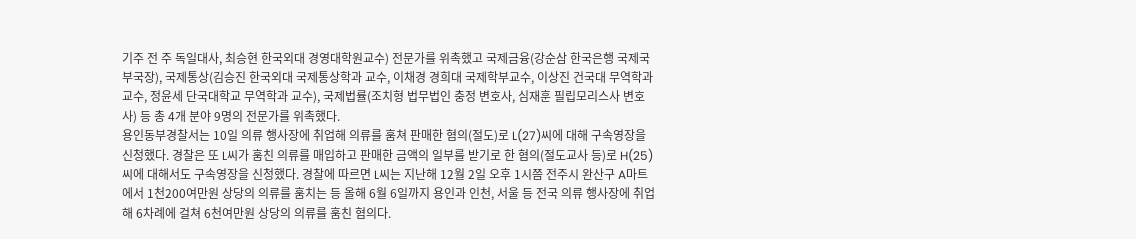기주 전 주 독일대사, 최승현 한국외대 경영대학원교수) 전문가를 위촉했고 국제금융(강순삼 한국은행 국제국 부국장), 국제통상(김승진 한국외대 국제통상학과 교수, 이채경 경희대 국제학부교수, 이상진 건국대 무역학과 교수, 정윤세 단국대학교 무역학과 교수), 국제법률(조치형 법무법인 충정 변호사, 심재훈 필립모리스사 변호사) 등 총 4개 분야 9명의 전문가를 위촉했다.
용인동부경찰서는 10일 의류 행사장에 취업해 의류를 훔쳐 판매한 혐의(절도)로 L(27)씨에 대해 구속영장을 신청했다. 경찰은 또 L씨가 훔친 의류를 매입하고 판매한 금액의 일부를 받기로 한 혐의(절도교사 등)로 H(25)씨에 대해서도 구속영장을 신청했다. 경찰에 따르면 L씨는 지난해 12월 2일 오후 1시쯤 전주시 완산구 A마트에서 1천200여만원 상당의 의류를 훔치는 등 올해 6월 6일까지 용인과 인천, 서울 등 전국 의류 행사장에 취업해 6차례에 걸쳐 6천여만원 상당의 의류를 훔친 혐의다.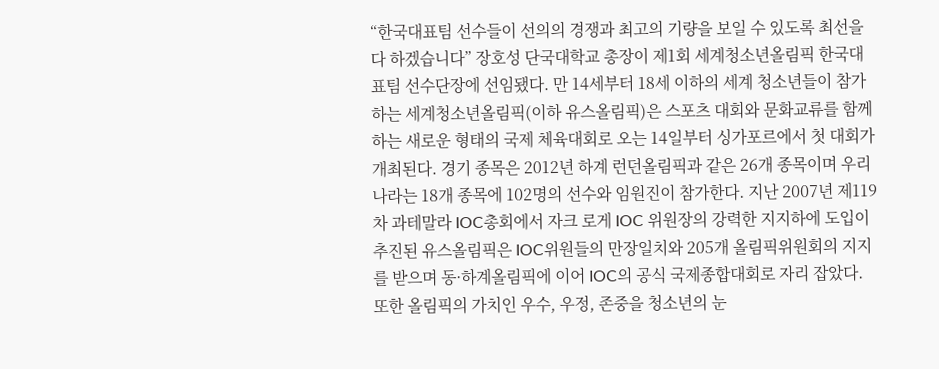“한국대표팀 선수들이 선의의 경쟁과 최고의 기량을 보일 수 있도록 최선을 다 하겠습니다” 장호성 단국대학교 총장이 제1회 세계청소년올림픽 한국대표팀 선수단장에 선임됐다. 만 14세부터 18세 이하의 세계 청소년들이 참가하는 세계청소년올림픽(이하 유스올림픽)은 스포츠 대회와 문화교류를 함께 하는 새로운 형태의 국제 체육대회로 오는 14일부터 싱가포르에서 첫 대회가 개최된다. 경기 종목은 2012년 하계 런던올림픽과 같은 26개 종목이며 우리나라는 18개 종목에 102명의 선수와 임원진이 참가한다. 지난 2007년 제119차 과테말라 IOC총회에서 자크 로게 IOC 위원장의 강력한 지지하에 도입이 추진된 유스올림픽은 IOC위원들의 만장일치와 205개 올림픽위원회의 지지를 받으며 동·하계올림픽에 이어 IOC의 공식 국제종합대회로 자리 잡았다. 또한 올림픽의 가치인 우수, 우정, 존중을 청소년의 눈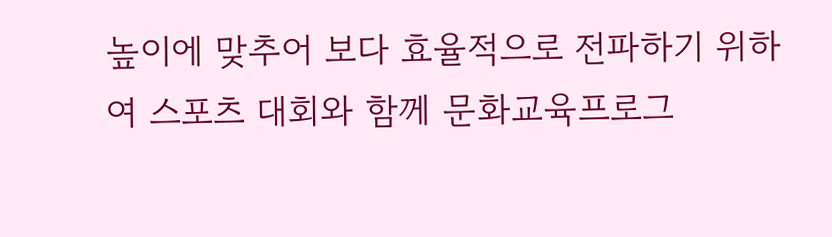높이에 맞추어 보다 효율적으로 전파하기 위하여 스포츠 대회와 함께 문화교육프로그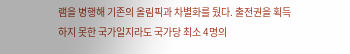램을 병행해 기존의 올림픽과 차별화를 뒀다. 출전권을 획득하지 못한 국가일지라도 국가당 최소 4명의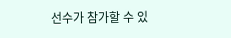선수가 참가할 수 있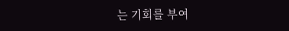는 기회를 부여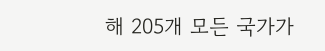해 205개 모든 국가가